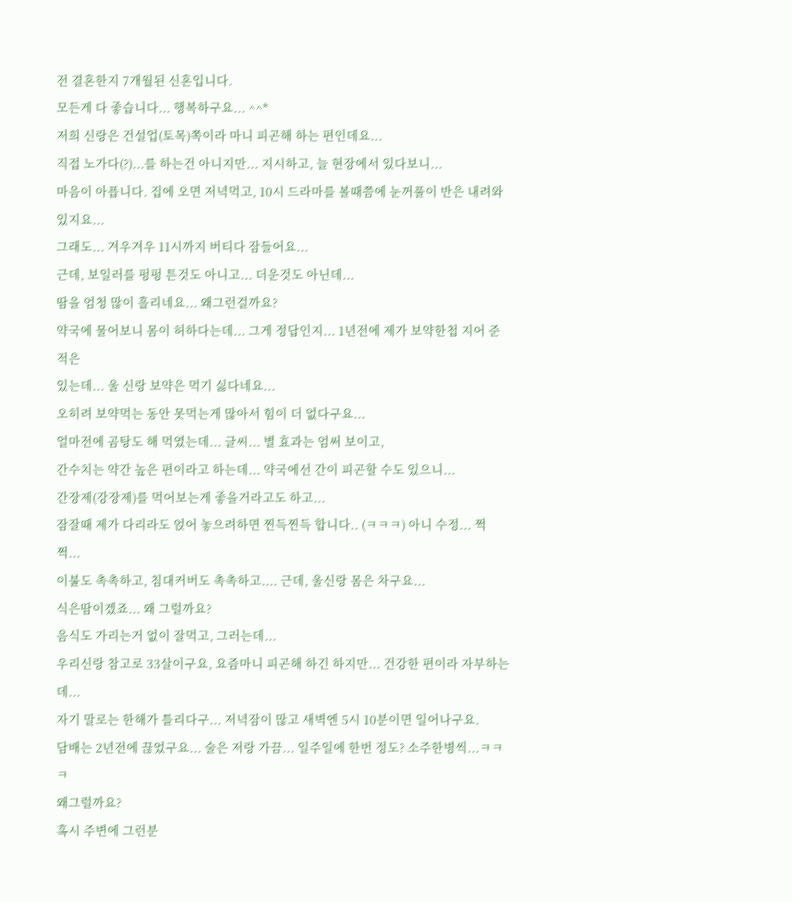전 결혼한지 7개월된 신혼입니다.
모든게 다 좋습니다... 행복하구요... ^^*
저희 신랑은 건설업(토목)쪽이라 마니 피곤해 하는 편인데요...
직접 노가다(?)...를 하는건 아니지만... 지시하고, 늘 현장에서 있다보니...
마음이 아픕니다. 집에 오면 저녁먹고, 10시 드라마를 볼때쯤에 눈꺼풀이 반은 내려와
있지요...
그래도... 겨우겨우 11시까지 버티다 잠들어요...
근데, 보일러를 펑펑 튼것도 아니고... 더운것도 아닌데...
땀을 엄청 많이 흘리네요... 왜그런걸까요?
약국에 물어보니 몸이 허하다는데... 그게 정답인지... 1년전에 제가 보약한첩 지어 준적은
있는데... 울 신랑 보약은 먹기 싫다네요...
오히려 보약먹는 동안 못먹는게 많아서 힘이 더 없다구요...
얼마전에 곰탕도 해 먹였는데... 글씨... 별 효과는 엄써 보이고,
간수치는 약간 높은 편이라고 하는데... 약국에선 간이 피곤할 수도 있으니...
간장제(강장제)를 먹어보는게 좋을거라고도 하고...
잠잘때 제가 다리라도 얹어 놓으려하면 찐득찐득 합니다.. (ㅋㅋㅋ) 아니 수정... 쩍쩍...
이불도 촉촉하고, 침대커버도 촉촉하고.... 근데, 울신랑 몸은 차구요...
식은땀이겠죠... 왜 그럴까요?
음식도 가리는거 없이 잘먹고, 그러는데...
우리신랑 참고로 33살이구요, 요즘마니 피곤해 하긴 하지만... 건강한 편이라 자부하는데...
자기 말로는 한해가 틀리다구... 저녁잠이 많고 새벽엔 5시 10분이면 일어나구요.
담배는 2년전에 끊었구요... 술은 저랑 가끔... 일주일에 한번 정도? 소주한병씩...ㅋㅋㅋ
왜그럴까요?
혹시 주변에 그런분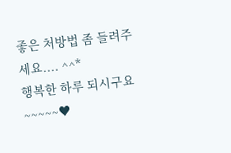좋은 처방법 좀 들려주세요.... ^^*
행복한 하루 되시구요~~~~~♥